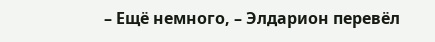– Ещё немного, – Элдарион перевёл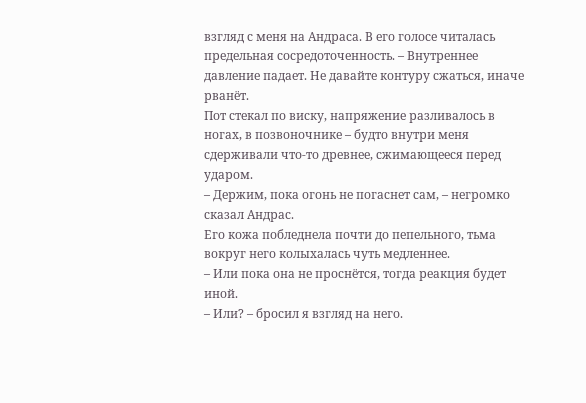взгляд с меня на Андраса. В его голосе читалась предельная сосредоточенность. – Внутреннее давление падает. Не давайте контуру сжаться, иначе рванёт.
Пот стекал по виску, напряжение разливалось в ногах, в позвоночнике – будто внутри меня сдерживали что-то древнее, сжимающееся перед ударом.
– Держим, пока огонь не погаснет сам, – негромко сказал Андрас.
Его кожа побледнела почти до пепельного, тьма вокруг него колыхалась чуть медленнее.
– Или пока она не проснётся, тогда реакция будет иной.
– Или? – бросил я взгляд на него.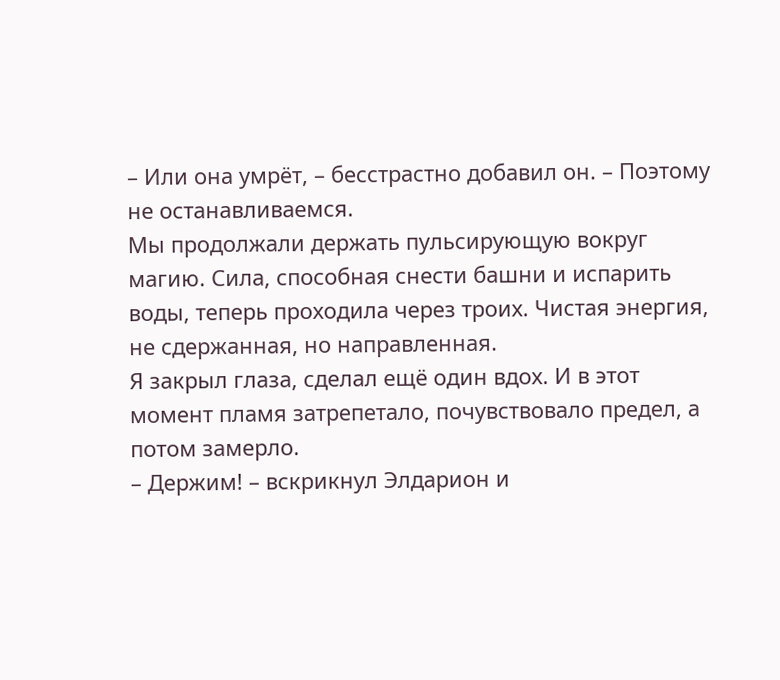– Или она умрёт, – бесстрастно добавил он. – Поэтому не останавливаемся.
Мы продолжали держать пульсирующую вокруг магию. Сила, способная снести башни и испарить воды, теперь проходила через троих. Чистая энергия, не сдержанная, но направленная.
Я закрыл глаза, сделал ещё один вдох. И в этот момент пламя затрепетало, почувствовало предел, а потом замерло.
– Держим! – вскрикнул Элдарион и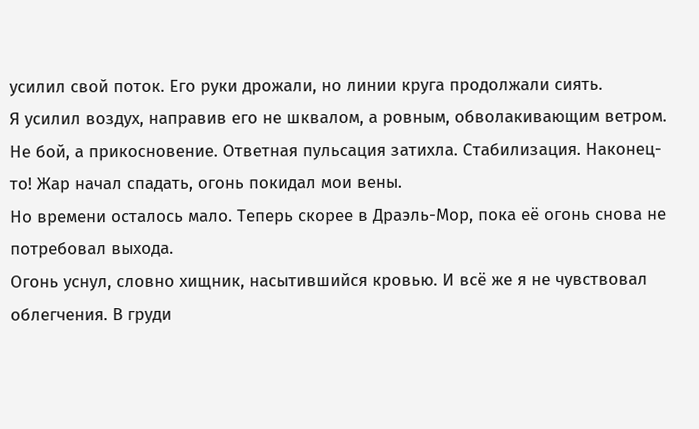усилил свой поток. Его руки дрожали, но линии круга продолжали сиять.
Я усилил воздух, направив его не шквалом, а ровным, обволакивающим ветром. Не бой, а прикосновение. Ответная пульсация затихла. Стабилизация. Наконец-то! Жар начал спадать, огонь покидал мои вены.
Но времени осталось мало. Теперь скорее в Драэль-Мор, пока её огонь снова не потребовал выхода.
Огонь уснул, словно хищник, насытившийся кровью. И всё же я не чувствовал облегчения. В груди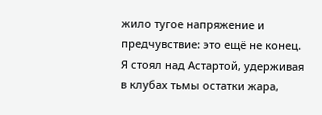жило тугое напряжение и предчувствие: это ещё не конец.
Я стоял над Астартой, удерживая в клубах тьмы остатки жара,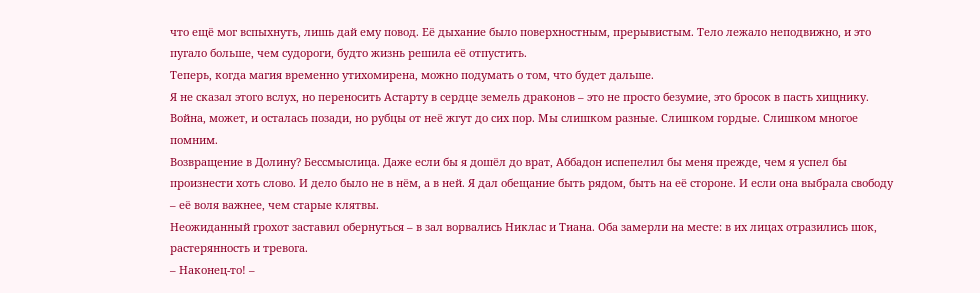что ещё мог вспыхнуть, лишь дай ему повод. Её дыхание было поверхностным, прерывистым. Тело лежало неподвижно, и это пугало больше, чем судороги, будто жизнь решила её отпустить.
Теперь, когда магия временно утихомирена, можно подумать о том, что будет дальше.
Я не сказал этого вслух, но переносить Астарту в сердце земель драконов – это не просто безумие, это бросок в пасть хищнику. Война, может, и осталась позади, но рубцы от неё жгут до сих пор. Мы слишком разные. Слишком гордые. Слишком многое помним.
Возвращение в Долину? Бессмыслица. Даже если бы я дошёл до врат, Аббадон испепелил бы меня прежде, чем я успел бы произнести хоть слово. И дело было не в нём, а в ней. Я дал обещание быть рядом, быть на её стороне. И если она выбрала свободу – её воля важнее, чем старые клятвы.
Неожиданный грохот заставил обернуться – в зал ворвались Никлас и Тиана. Оба замерли на месте: в их лицах отразились шок, растерянность и тревога.
– Наконец-то! –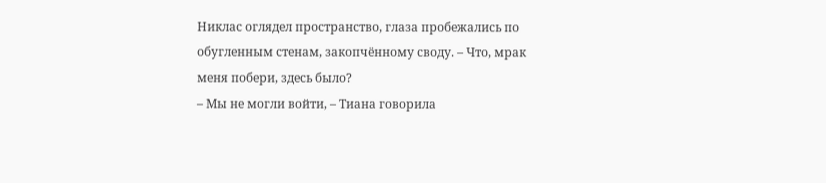Никлас оглядел пространство, глаза пробежались по обугленным стенам, закопчённому своду. – Что, мрак меня побери, здесь было?
– Мы не могли войти, – Тиана говорила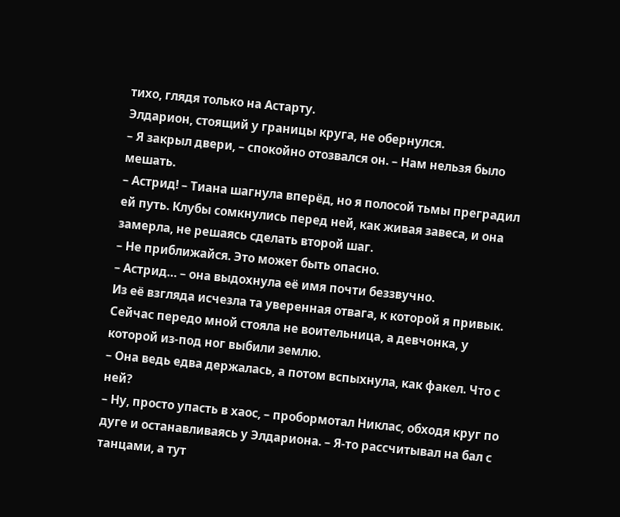тихо, глядя только на Астарту.
Элдарион, стоящий у границы круга, не обернулся.
– Я закрыл двери, – спокойно отозвался он. – Нам нельзя было мешать.
– Астрид! – Тиана шагнула вперёд, но я полосой тьмы преградил ей путь. Клубы сомкнулись перед ней, как живая завеса, и она замерла, не решаясь сделать второй шаг.
– Не приближайся. Это может быть опасно.
– Астрид… – она выдохнула её имя почти беззвучно.
Из её взгляда исчезла та уверенная отвага, к которой я привык. Сейчас передо мной стояла не воительница, а девчонка, у которой из-под ног выбили землю.
– Она ведь едва держалась, а потом вспыхнула, как факел. Что с ней?
– Ну, просто упасть в хаос, – пробормотал Никлас, обходя круг по дуге и останавливаясь у Элдариона. – Я-то рассчитывал на бал с танцами, а тут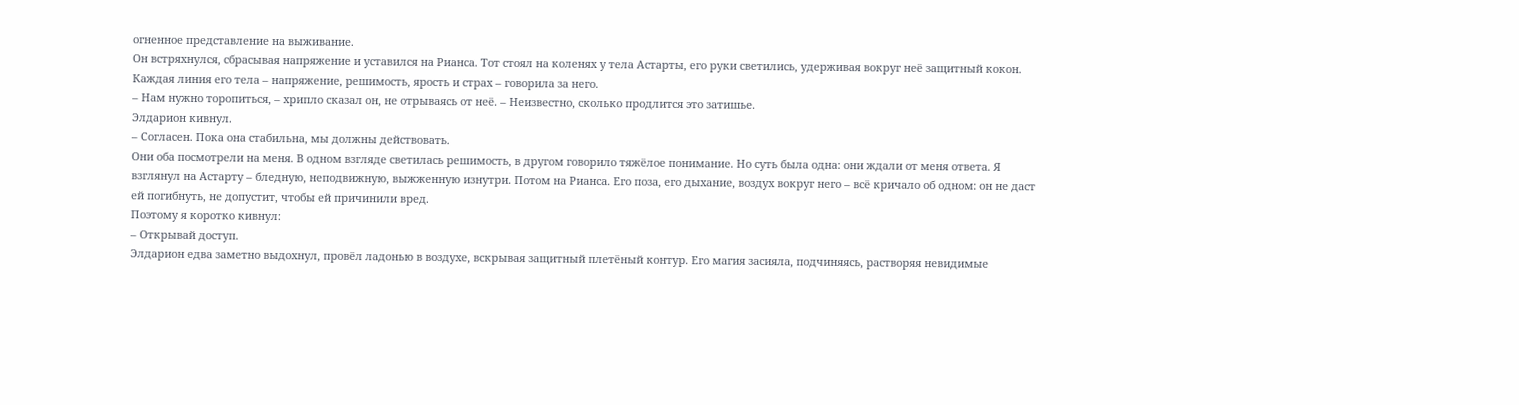огненное представление на выживание.
Он встряхнулся, сбрасывая напряжение и уставился на Рианса. Тот стоял на коленях у тела Астарты, его руки светились, удерживая вокруг неё защитный кокон. Каждая линия его тела – напряжение, решимость, ярость и страх – говорила за него.
– Нам нужно торопиться, – хрипло сказал он, не отрываясь от неё. – Неизвестно, сколько продлится это затишье.
Элдарион кивнул.
– Согласен. Пока она стабильна, мы должны действовать.
Они оба посмотрели на меня. В одном взгляде светилась решимость, в другом говорило тяжёлое понимание. Но суть была одна: они ждали от меня ответа. Я взглянул на Астарту – бледную, неподвижную, выжженную изнутри. Потом на Рианса. Его поза, его дыхание, воздух вокруг него – всё кричало об одном: он не даст ей погибнуть, не допустит, чтобы ей причинили вред.
Поэтому я коротко кивнул:
– Открывай доступ.
Элдарион едва заметно выдохнул, провёл ладонью в воздухе, вскрывая защитный плетёный контур. Его магия засияла, подчиняясь, растворяя невидимые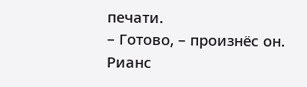печати.
– Готово, – произнёс он.
Рианс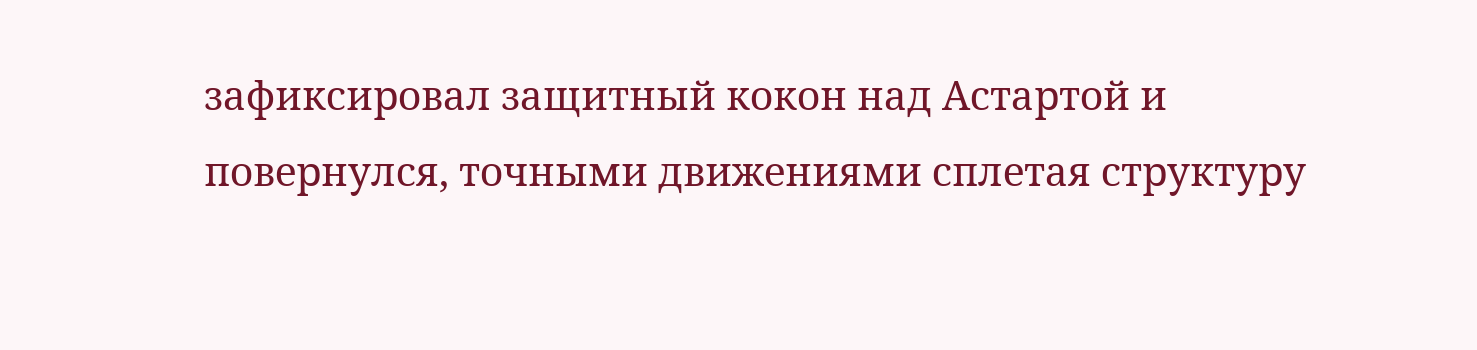зафиксировал защитный кокон над Астартой и повернулся, точными движениями сплетая структуру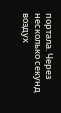портала. Через несколько секунд воздух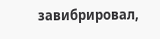завибрировал,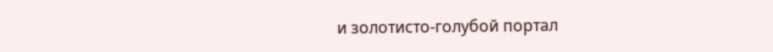и золотисто-голубой портал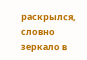раскрылся, словно зеркало в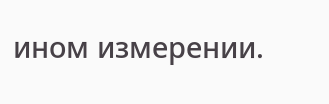ином измерении.